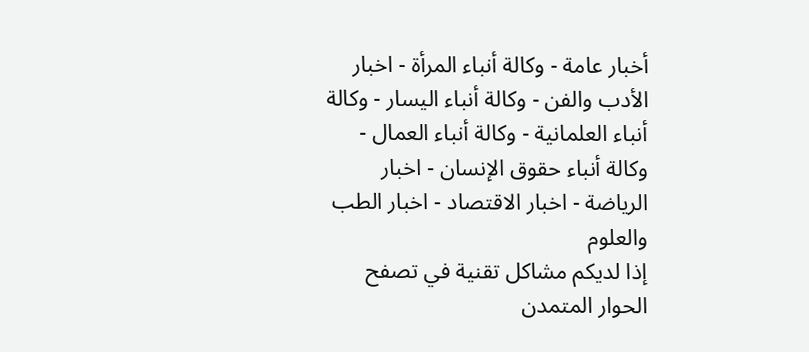أخبار عامة - وكالة أنباء المرأة - اخبار الأدب والفن - وكالة أنباء اليسار - وكالة أنباء العلمانية - وكالة أنباء العمال - وكالة أنباء حقوق الإنسان - اخبار الرياضة - اخبار الاقتصاد - اخبار الطب والعلوم
إذا لديكم مشاكل تقنية في تصفح الحوار المتمدن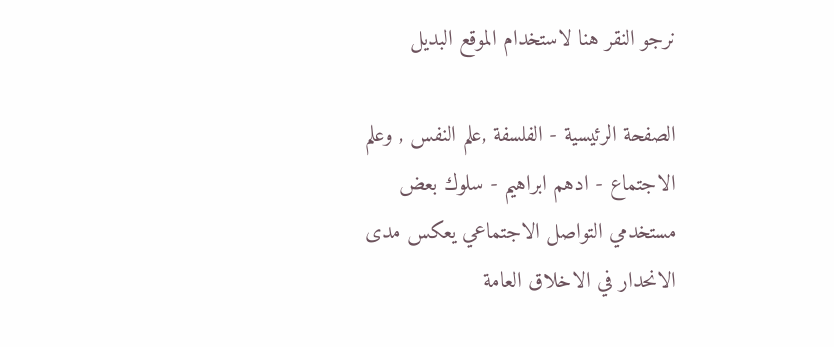نرجو النقر هنا لاستخدام الموقع البديل

الصفحة الرئيسية - الفلسفة ,علم النفس , وعلم الاجتماع - ادهم ابراهيم - سلوك بعض مستخدمي التواصل الاجتماعي يعكس مدى الانحدار في الاخلاق العامة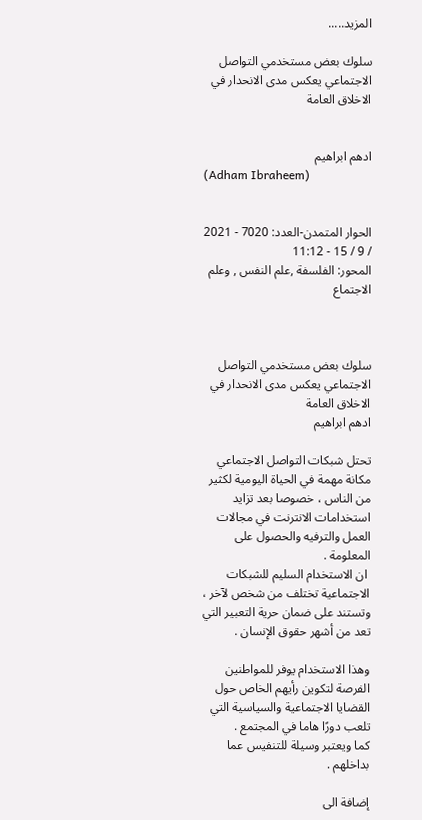المزيد.....

سلوك بعض مستخدمي التواصل الاجتماعي يعكس مدى الانحدار في الاخلاق العامة


ادهم ابراهيم
(Adham Ibraheem)


الحوار المتمدن-العدد: 7020 - 2021 / 9 / 15 - 11:12
المحور: الفلسفة ,علم النفس , وعلم الاجتماع



سلوك بعض مستخدمي التواصل الاجتماعي يعكس مدى الانحدار في الاخلاق العامة
ادهم ابراهيم

تحتل شبكات التواصل الاجتماعي مكانة مهمة في الحياة اليومية لكثير من الناس ، خصوصا بعد تزايد استخدامات الانترنت في مجالات العمل والترفيه والحصول على المعلومة .
 ان الاستخدام السليم للشبكات الاجتماعية تختلف من شخص لآخر ، وتستند على ضمان حرية التعبير التي تعد من أشهر حقوق الإنسان .

وهذا الاستخدام يوفر للمواطنين الفرصة لتكوين رأيهم الخاص حول القضايا الاجتماعية والسياسية التي تلعب دورًا هاما في المجتمع .
كما ويعتبر وسيلة للتنفيس عما بداخلهم .

إضافة الى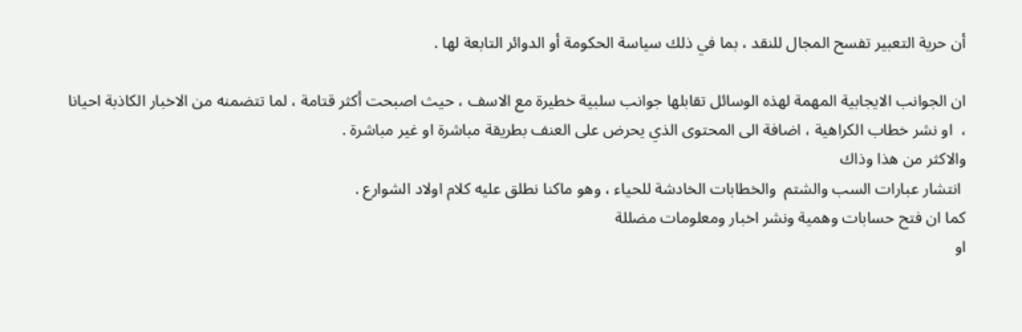أن حرية التعبير تفسح المجال للنقد ، بما في ذلك سياسة الحكومة أو الدوائر التابعة لها .

ان الجوانب الايجابية المهمة لهذه الوسائل تقابلها جوانب سلبية خطيرة مع الاسف ، حيث اصبحت أكثر قتامة ، لما تتضمنه من الاخبار الكاذبة احيانا ،  او نشر خطاب الكراهية ، اضافة الى المحتوى الذي يحرض على العنف بطريقة مباشرة او غير مباشرة .
والاكثر من هذا وذاك
 انتشار عبارات السب والشتم  والخطابات الخادشة للحياء ، وهو ماكنا نطلق عليه كلام اولاد الشوارع .
كما ان فتح حسابات وهمية ونشر اخبار ومعلومات مضللة
او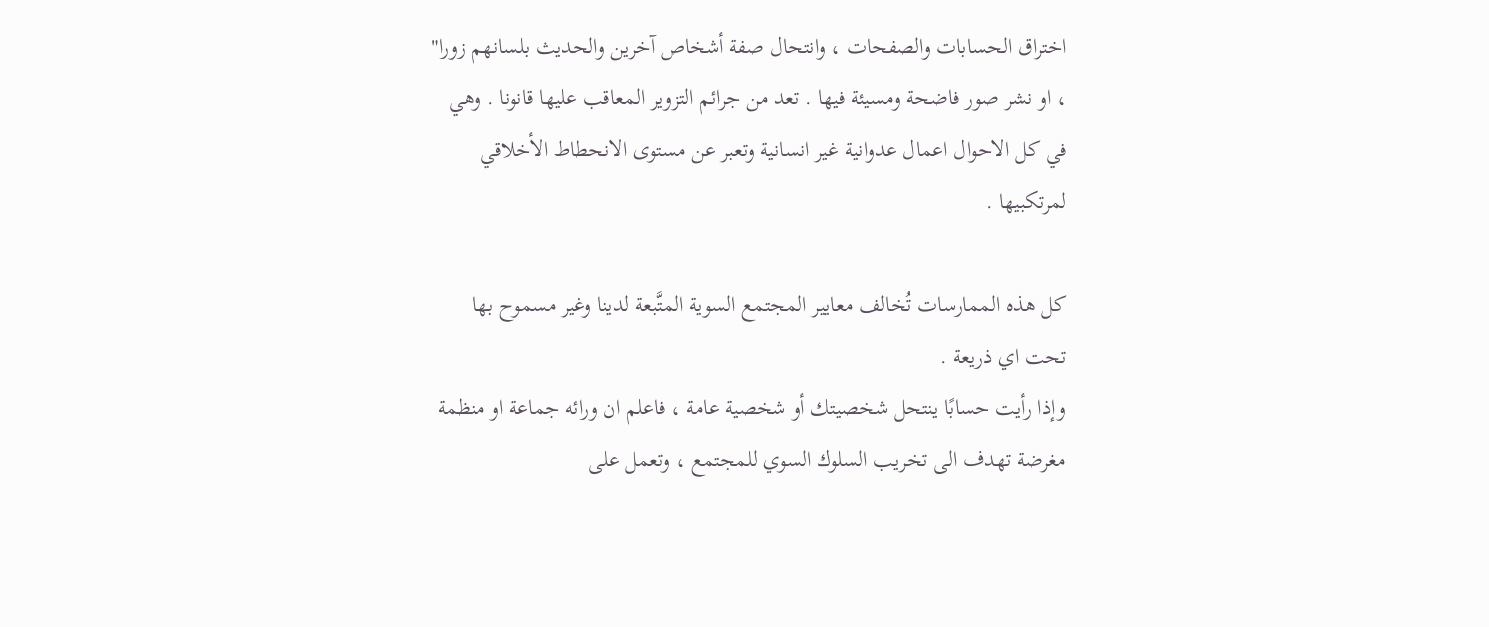اختراق الحسابات والصفحات ، وانتحال صفة أشخاص آخرين والحديث بلسانهم زورا" ، او نشر صور فاضحة ومسيئة فيها . تعد من جرائم التزوير المعاقب عليها قانونا . وهي في كل الاحوال اعمال عدوانية غير انسانية وتعبر عن مستوى الانحطاط الأخلاقي لمرتكبيها .

كل هذه الممارسات تُخالف معايير المجتمع السوية المتَّبعة لدينا وغير مسموح بها تحت اي ذريعة .
وإذا رأيت حسابًا ينتحل شخصيتك أو شخصية عامة ، فاعلم ان ورائه جماعة او منظمة مغرضة تهدف الى تخريب السلوك السوي للمجتمع ، وتعمل على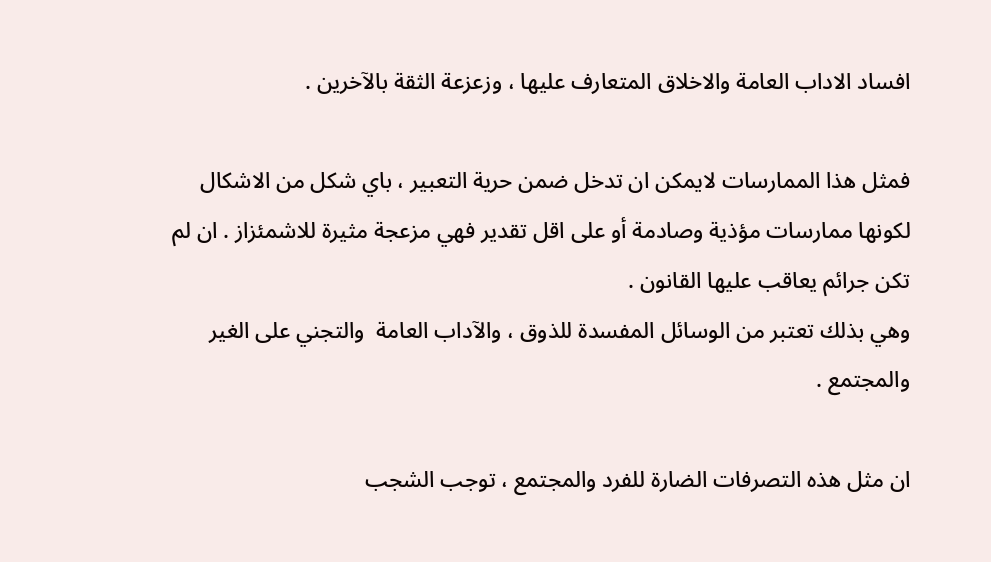افساد الاداب العامة والاخلاق المتعارف عليها ، وزعزعة الثقة بالآخرين .

فمثل هذا الممارسات لايمكن ان تدخل ضمن حرية التعبير ، باي شكل من الاشكال لكونها ممارسات مؤذية وصادمة أو على اقل تقدير فهي مزعجة مثيرة للاشمئزاز . ان لم تكن جرائم يعاقب عليها القانون .
وهي بذلك تعتبر من الوسائل المفسدة للذوق ، والآداب العامة  والتجني على الغير والمجتمع .

ان مثل هذه التصرفات الضارة للفرد والمجتمع ، توجب الشجب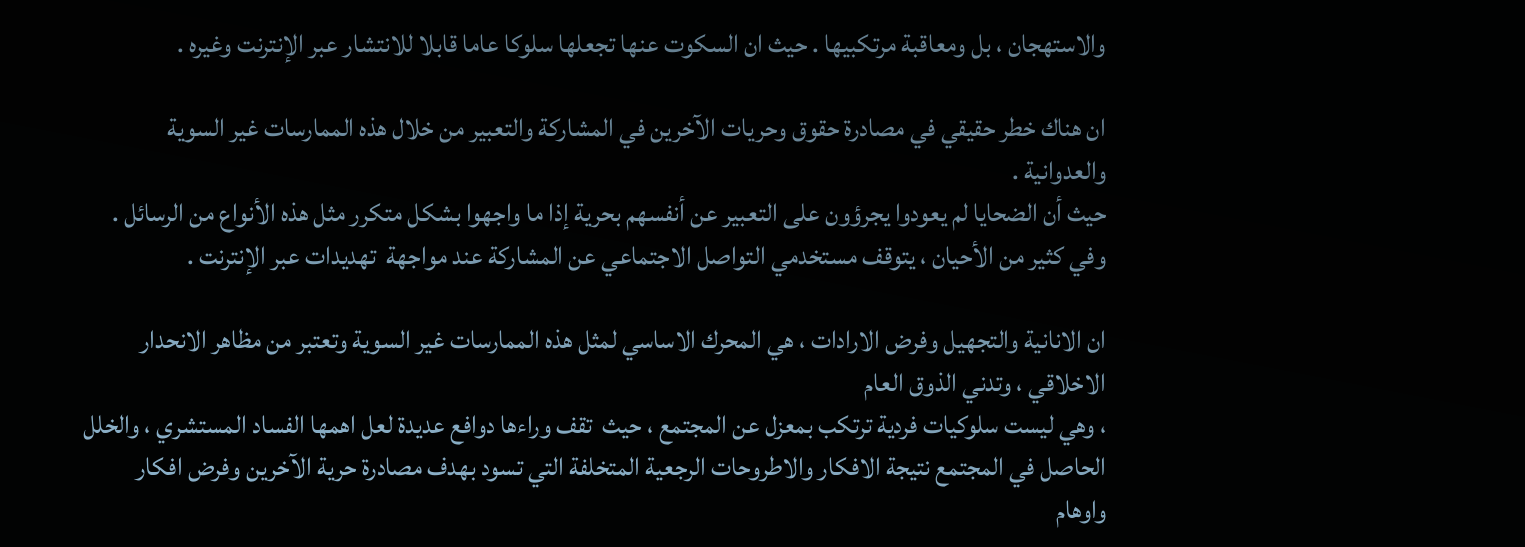والاستهجان ، بل ومعاقبة مرتكبيها . حيث ان السكوت عنها تجعلها سلوكا عاما قابلا للانتشار عبر الإنترنت وغيره .

ان هناك خطر حقيقي في مصادرة حقوق وحريات الآخرين في المشاركة والتعبير من خلال هذه الممارسات غير السوية والعدوانية .
حيث أن الضحايا لم يعودوا يجرؤون على التعبير عن أنفسهم بحرية إذا ما واجهوا بشكل متكرر مثل هذه الأنواع من الرسائل .
وفي كثير من الأحيان ، يتوقف مستخدمي التواصل الاجتماعي عن المشاركة عند مواجهة  تهديدات عبر الإنترنت .

ان الانانية والتجهيل وفرض الارادات ، هي المحرك الاساسي لمثل هذه الممارسات غير السوية وتعتبر من مظاهر الانحدار الاخلاقي ، وتدني الذوق العام
، وهي ليست سلوكيات فردية ترتكب بمعزل عن المجتمع ، حيث  تقف وراءها دوافع عديدة لعل اهمها الفساد المستشري ، والخلل الحاصل في المجتمع نتيجة الافكار والاطروحات الرجعية المتخلفة التي تسود بهدف مصادرة حرية الآخرين وفرض افكار واوهام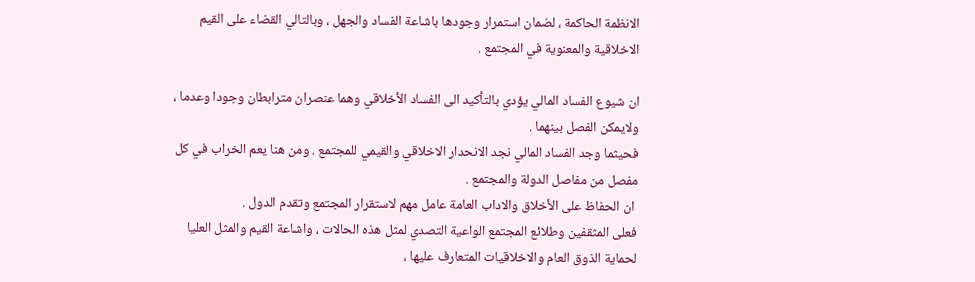الانظمة الحاكمة ، لضمان استمرار وجودها باشاعة الفساد والجهل ، وبالتالي القضاء على القيم الاخلاقية والمعنوية في المجتمع .

ان شيوع الفساد المالي يؤدي بالتأكيد الى الفساد الأخلاقي وهما عنصران مترابطان وجودا وعدما ، ولايمكن الفصل بينهما .
فحيثما وجد الفساد المالي نجد الانحدار الاخلاقي والقيمي للمجتمع . ومن هنا يعم الخراب في كل مفصل من مفاصل الدولة والمجتمع .
 ان الحفاظ على الأخلاق والاداب العامة عامل مهم لاستقرار المجتمع وتقدم الدول .
فعلى المثقفين وطلائع المجتمع الواعية التصدي لمثل هذه الحالات ، واشاعة القيم والمثل العليا لحماية الذوق العام والاخلاقيات المتعارف عليها ،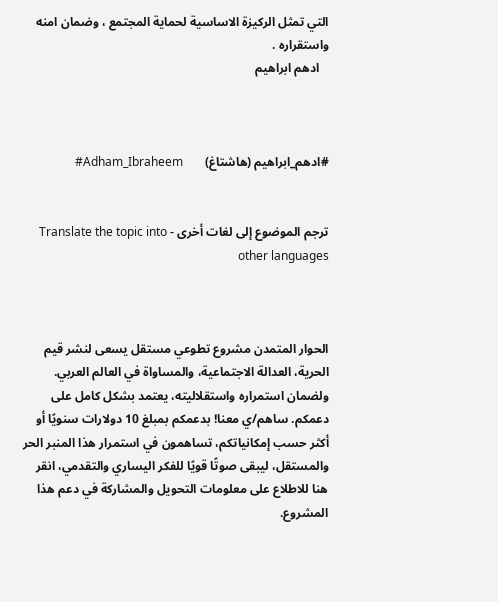التي تمثل الركيزة الاساسية لحماية المجتمع ، وضمان امنه واستقراره .
   ادهم ابراهيم



#ادهم_ابراهيم (هاشتاغ)       Adham_Ibraheem#


ترجم الموضوع إلى لغات أخرى - Translate the topic into other languages



الحوار المتمدن مشروع تطوعي مستقل يسعى لنشر قيم الحرية، العدالة الاجتماعية، والمساواة في العالم العربي. ولضمان استمراره واستقلاليته، يعتمد بشكل كامل على دعمكم. ساهم/ي معنا! بدعمكم بمبلغ 10 دولارات سنويًا أو أكثر حسب إمكانياتكم، تساهمون في استمرار هذا المنبر الحر والمستقل، ليبقى صوتًا قويًا للفكر اليساري والتقدمي، انقر هنا للاطلاع على معلومات التحويل والمشاركة في دعم هذا المشروع.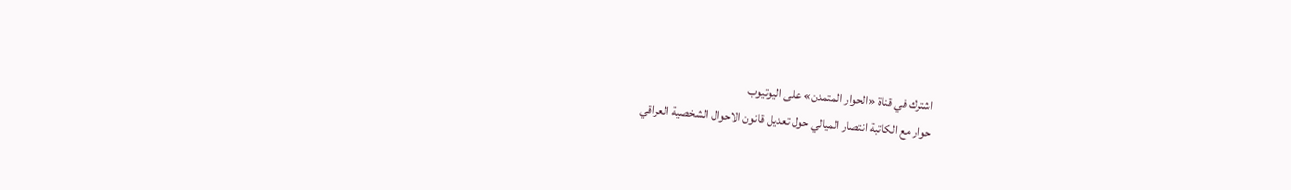اشترك في قناة «الحوار المتمدن» على اليوتيوب
حوار مع الكاتبة انتصار الميالي حول تعديل قانون الاحوال الشخصية العراقي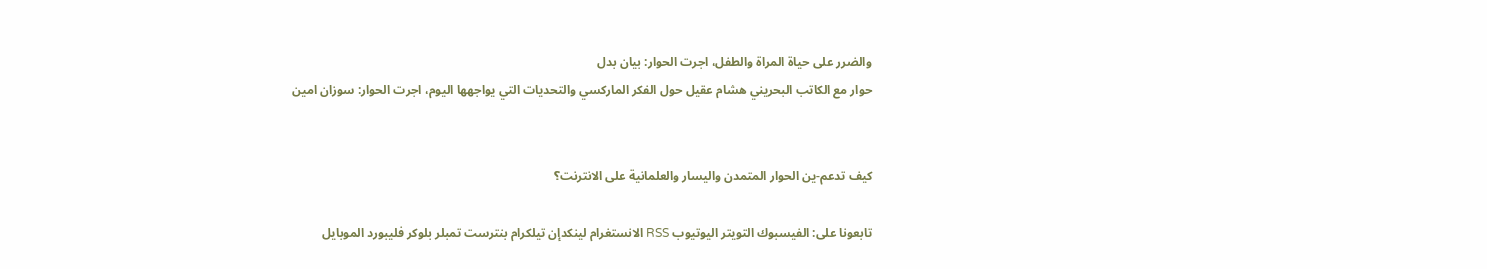والضرر على حياة المراة والطفل، اجرت الحوار: بيان بدل
حوار مع الكاتب البحريني هشام عقيل حول الفكر الماركسي والتحديات التي يواجهها اليوم، اجرت الحوار: سوزان امين


كيف تدعم-ين الحوار المتمدن واليسار والعلمانية على الانترنت؟

تابعونا على: الفيسبوك التويتر اليوتيوب RSS الانستغرام لينكدإن تيلكرام بنترست تمبلر بلوكر فليبورد الموبايل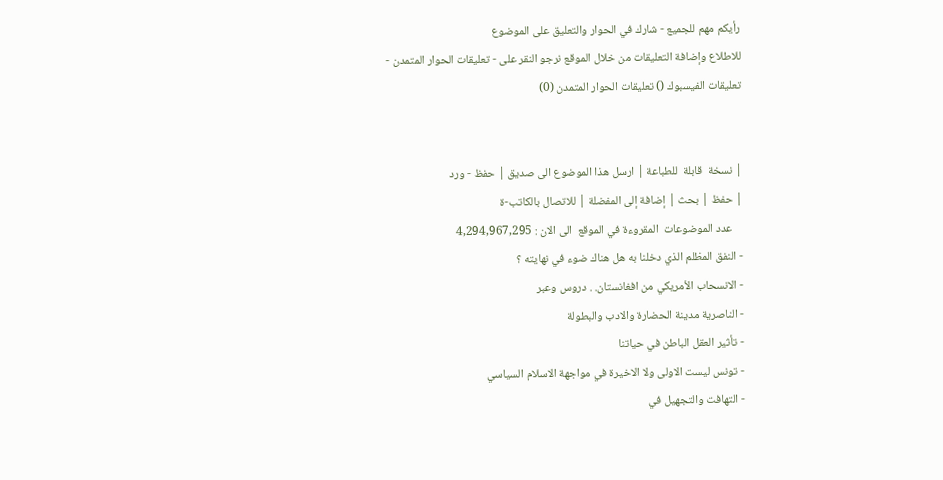رأيكم مهم للجميع - شارك في الحوار والتعليق على الموضوع
للاطلاع وإضافة التعليقات من خلال الموقع نرجو النقر على - تعليقات الحوار المتمدن -
تعليقات الفيسبوك () تعليقات الحوار المتمدن (0)


| نسخة  قابلة  للطباعة | ارسل هذا الموضوع الى صديق | حفظ - ورد
| حفظ | بحث | إضافة إلى المفضلة | للاتصال بالكاتب-ة
    عدد الموضوعات  المقروءة في الموقع  الى الان : 4,294,967,295
- النفق المظلم الذي دخلنا به هل هناك ضوء في نهايته ؟
- الانسحاب الأمريكي من افغانستان. . دروس وعبر
- الناصرية مدينة الحضارة والادب والبطولة
- تأثير العقل الباطن في حياتنا
- تونس ليست الاولى ولا الاخيرة في مواجهة الاسلام السياسي
- التهافت والتجهيل في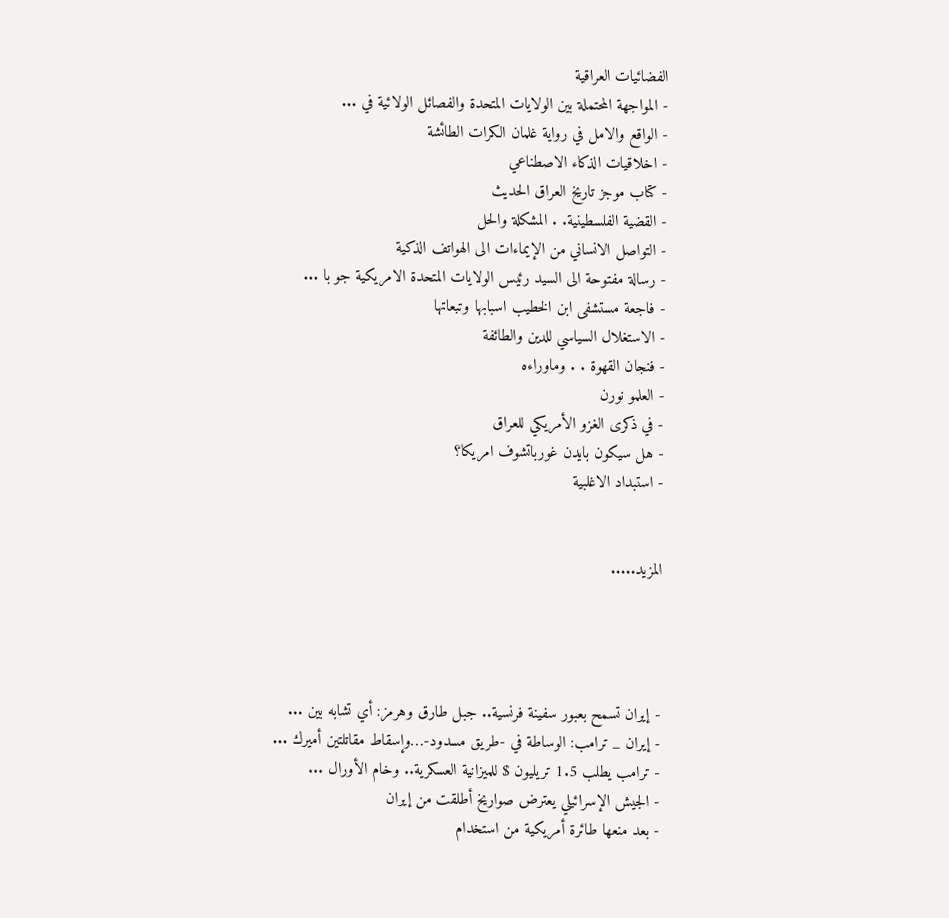الفضائيات العراقية
- المواجهة المحتملة بين الولايات المتحدة والفصائل الولائية في ...
- الواقع والامل في رواية غلمان الكرات الطائشة
- اخلاقيات الذكاء الاصطناعي
- كتاب موجز تاريخ العراق الحديث
- القضية الفلسطينية. . المشكلة والحل
- التواصل الانساني من الإيماءات الى الهواتف الذكية
- رسالة مفتوحة الى السيد رئيس الولايات المتحدة الامريكية جو با ...
- فاجعة مستشفى ابن الخطيب اسبابها وتبعاتها
- الاستغلال السياسي للدين والطائفة
- فنجان القهوة . . وماوراءه
- العلمو نورن
- في ذكرى الغزو الأمريكي للعراق
- هل سيكون بايدن غورباتشوف امريكا؟
- استبداد الاغلبية


المزيد.....




- إيران تسمح بعبور سفينة فرنسية.. جبل طارق وهرمز: أي تشابه بين ...
- إيران _ ترامب: الوساطة في -طريق مسدود-…وإسقاط مقاتلتين أميرك ...
- ترامب يطلب 1.5 تريليون $ للميزانية العسكرية.. و‌خام الأورال ...
- الجيش الإسرائيلي يعترض صواريخ أطلقت من إيران
- بعد منعها طائرة أمريكية من استخدام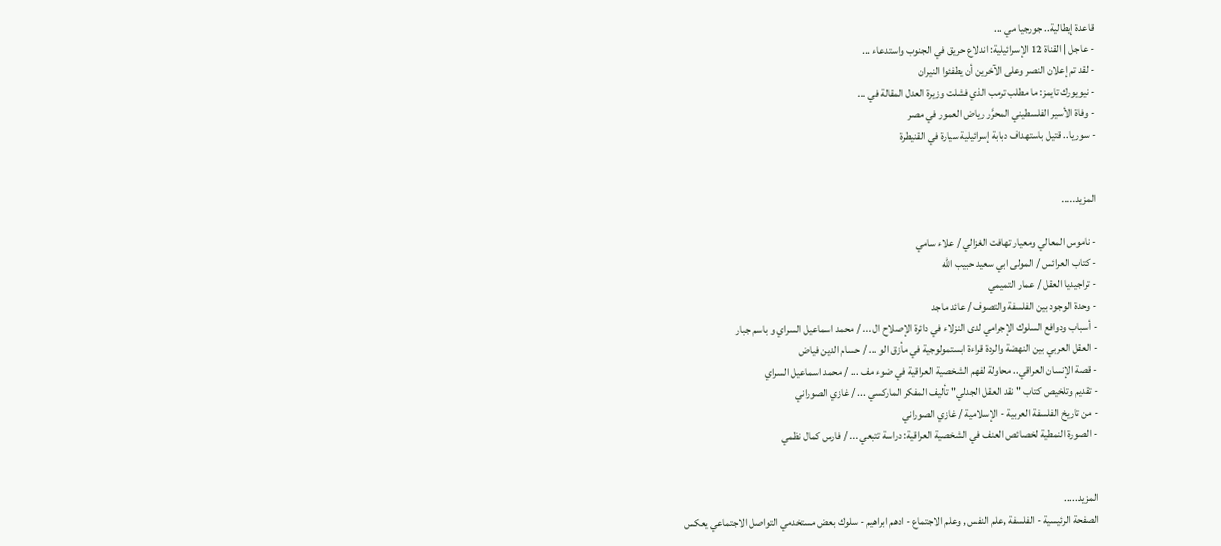قاعدة إيطالية.. جورجيا مي ...
- عاجل | القناة 12 الإسرائيلية: اندلاع حريق في الجنوب واستدعاء ...
- لقد تم إعلان النصر وعلى الآخرين أن يطفئوا النيران
- نيويورك تايمز: ما مطلب ترمب الذي فشلت وزيرة العدل المقالة في ...
- وفاة الأسير الفلسطيني المحرَّر رياض العمور في مصر
- سوريا.. قتيل باستهداف دبابة إسرائيلية سيارة في القنيطرة


المزيد.....

- ناموس المعالي ومعيار تهافت الغزالي / علاء سامي
- كتاب العرائس / المولى ابي سعيد حبيب الله
- تراجيديا العقل / عمار التميمي
- وحدة الوجود بين الفلسفة والتصوف / عائد ماجد
- أسباب ودوافع السلوك الإجرامي لدى النزلاء في دائرة الإصلاح ال ... / محمد اسماعيل السراي و باسم جبار
- العقل العربي بين النهضة والردة قراءة ابستمولوجية في مأزق الو ... / حسام الدين فياض
- قصة الإنسان العراقي.. محاولة لفهم الشخصية العراقية في ضوء مف ... / محمد اسماعيل السراي
- تقديم وتلخيص كتاب " نقد العقل الجدلي" تأليف المفكر الماركسي ... / غازي الصوراني
- من تاريخ الفلسفة العربية - الإسلامية / غازي الصوراني
- الصورة النمطية لخصائص العنف في الشخصية العراقية: دراسة تتبعي ... / فارس كمال نظمي


المزيد.....
الصفحة الرئيسية - الفلسفة ,علم النفس , وعلم الاجتماع - ادهم ابراهيم - سلوك بعض مستخدمي التواصل الاجتماعي يعكس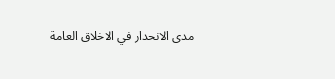مدى الانحدار في الاخلاق العامة